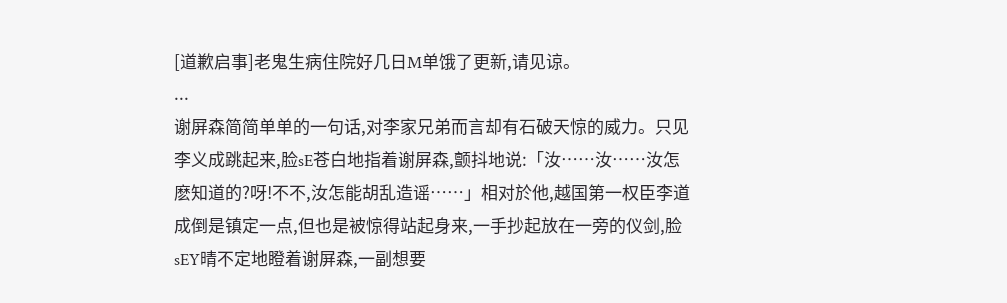[道歉启事]老鬼生病住院好几日M单饿了更新,请见谅。
...
谢屏森简简单单的一句话,对李家兄弟而言却有石破天惊的威力。只见李义成跳起来,脸sE苍白地指着谢屏森,颤抖地说:「汝……汝……汝怎麽知道的?呀!不不,汝怎能胡乱造谣……」相对於他,越国第一权臣李道成倒是镇定一点,但也是被惊得站起身来,一手抄起放在一旁的仪剑,脸sEY晴不定地瞪着谢屏森,一副想要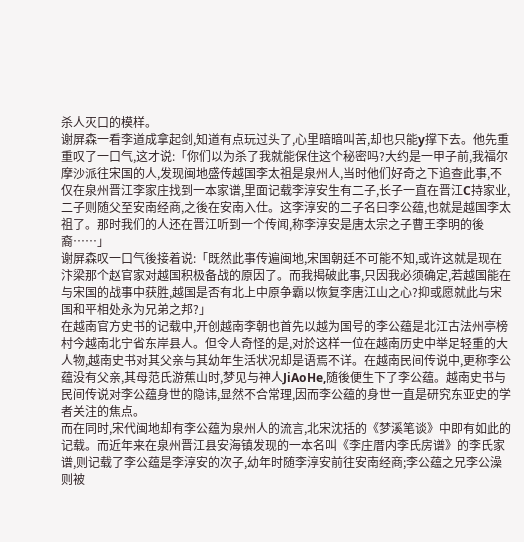杀人灭口的模样。
谢屏森一看李道成拿起剑,知道有点玩过头了,心里暗暗叫苦,却也只能y撑下去。他先重重叹了一口气,这才说:「你们以为杀了我就能保住这个秘密吗?大约是一甲子前,我福尔摩沙派往宋国的人,发现闽地盛传越国李太祖是泉州人,当时他们好奇之下追查此事,不仅在泉州晋江李家庄找到一本家谱,里面记载李淳安生有二子,长子一直在晋江C持家业,二子则随父至安南经商,之後在安南入仕。这李淳安的二子名曰李公蕴,也就是越国李太祖了。那时我们的人还在晋江听到一个传闻,称李淳安是唐太宗之子曹王李明的後裔……」
谢屏森叹一口气後接着说:「既然此事传遍闽地,宋国朝廷不可能不知,或许这就是现在汴梁那个赵官家对越国积极备战的原因了。而我揭破此事,只因我必须确定,若越国能在与宋国的战事中获胜,越国是否有北上中原争霸以恢复李唐江山之心?抑或愿就此与宋国和平相处永为兄弟之邦?」
在越南官方史书的记载中,开创越南李朝也首先以越为国号的李公蕴是北江古法州亭榜村今越南北宁省东岸县人。但令人奇怪的是,对於这样一位在越南历史中举足轻重的大人物,越南史书对其父亲与其幼年生活状况却是语焉不详。在越南民间传说中,更称李公蕴没有父亲,其母范氏游蕉山时,梦见与神人JiAoHe,随後便生下了李公蕴。越南史书与民间传说对李公蕴身世的隐讳,显然不合常理,因而李公蕴的身世一直是研究东亚史的学者关注的焦点。
而在同时,宋代闽地却有李公蕴为泉州人的流言,北宋沈括的《梦溪笔谈》中即有如此的记载。而近年来在泉州晋江县安海镇发现的一本名叫《李庄厝内李氏房谱》的李氏家谱,则记载了李公蕴是李淳安的次子,幼年时随李淳安前往安南经商;李公蕴之兄李公澡则被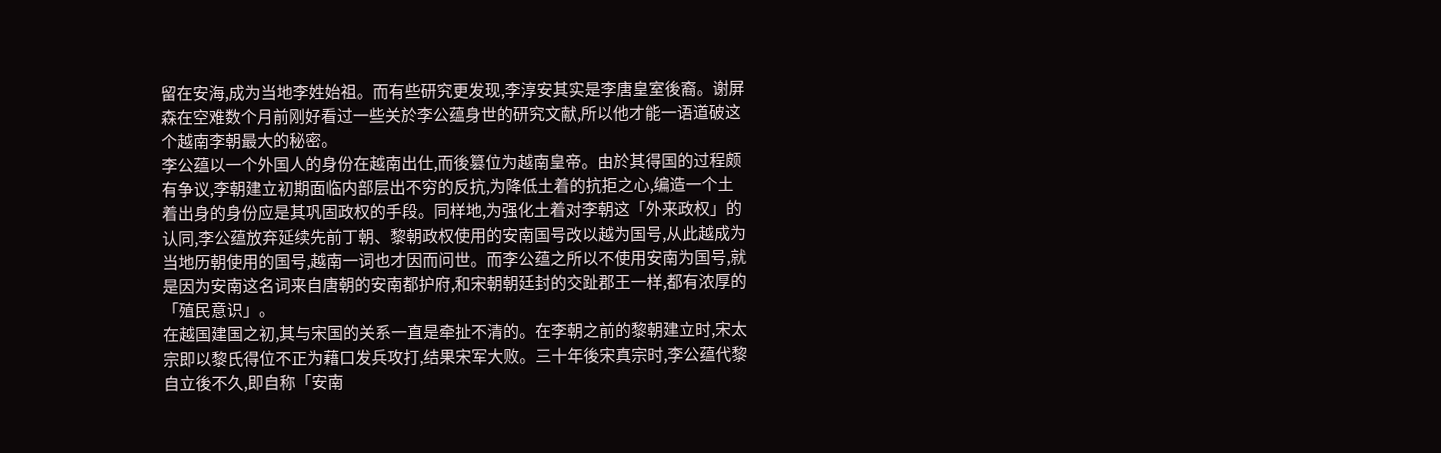留在安海,成为当地李姓始祖。而有些研究更发现,李淳安其实是李唐皇室後裔。谢屏森在空难数个月前刚好看过一些关於李公蕴身世的研究文献,所以他才能一语道破这个越南李朝最大的秘密。
李公蕴以一个外国人的身份在越南出仕,而後篡位为越南皇帝。由於其得国的过程颇有争议,李朝建立初期面临内部层出不穷的反抗,为降低土着的抗拒之心,编造一个土着出身的身份应是其巩固政权的手段。同样地,为强化土着对李朝这「外来政权」的认同,李公蕴放弃延续先前丁朝、黎朝政权使用的安南国号改以越为国号,从此越成为当地历朝使用的国号,越南一词也才因而问世。而李公蕴之所以不使用安南为国号,就是因为安南这名词来自唐朝的安南都护府,和宋朝朝廷封的交趾郡王一样,都有浓厚的「殖民意识」。
在越国建国之初,其与宋国的关系一直是牵扯不清的。在李朝之前的黎朝建立时,宋太宗即以黎氏得位不正为藉口发兵攻打,结果宋军大败。三十年後宋真宗时,李公蕴代黎自立後不久,即自称「安南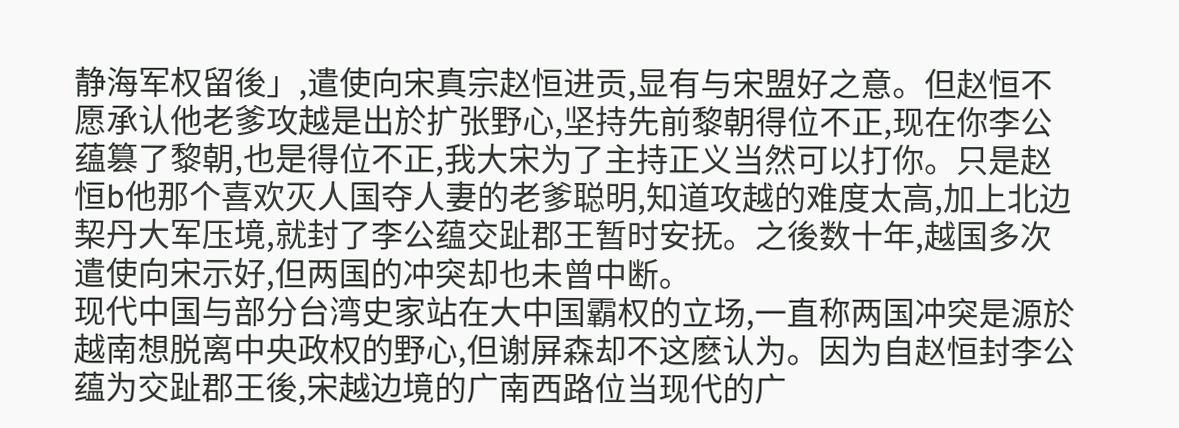静海军权留後」,遣使向宋真宗赵恒进贡,显有与宋盟好之意。但赵恒不愿承认他老爹攻越是出於扩张野心,坚持先前黎朝得位不正,现在你李公蕴篡了黎朝,也是得位不正,我大宋为了主持正义当然可以打你。只是赵恒b他那个喜欢灭人国夺人妻的老爹聪明,知道攻越的难度太高,加上北边栔丹大军压境,就封了李公蕴交趾郡王暂时安抚。之後数十年,越国多次遣使向宋示好,但两国的冲突却也未曾中断。
现代中国与部分台湾史家站在大中国霸权的立场,一直称两国冲突是源於越南想脱离中央政权的野心,但谢屏森却不这麽认为。因为自赵恒封李公蕴为交趾郡王後,宋越边境的广南西路位当现代的广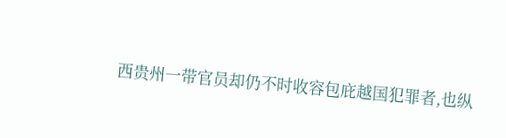西贵州一带官员却仍不时收容包庇越国犯罪者,也纵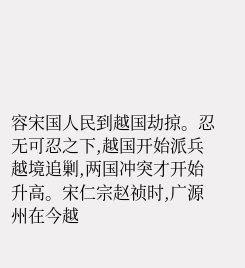容宋国人民到越国劫掠。忍无可忍之下,越国开始派兵越境追剿,两国冲突才开始升高。宋仁宗赵祯时,广源州在今越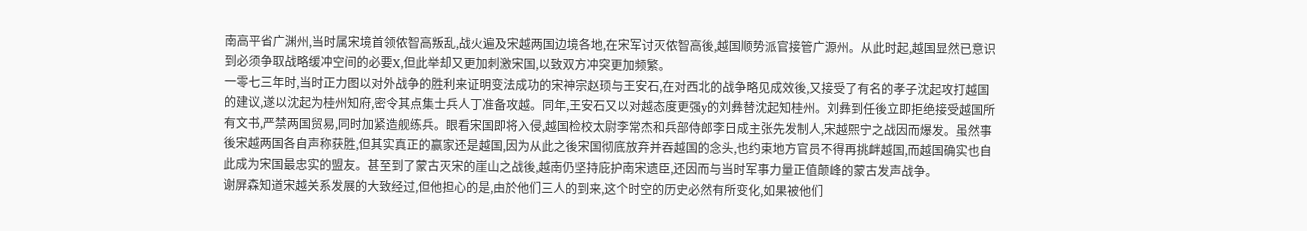南高平省广渊州,当时属宋境首领侬智高叛乱,战火遍及宋越两国边境各地,在宋军讨灭侬智高後,越国顺势派官接管广源州。从此时起,越国显然已意识到必须争取战略缓冲空间的必要X,但此举却又更加刺激宋国,以致双方冲突更加频繁。
一零七三年时,当时正力图以对外战争的胜利来证明变法成功的宋神宗赵顼与王安石,在对西北的战争略见成效後,又接受了有名的孝子沈起攻打越国的建议,遂以沈起为桂州知府,密令其点集士兵人丁准备攻越。同年,王安石又以对越态度更强y的刘彝替沈起知桂州。刘彝到任後立即拒绝接受越国所有文书,严禁两国贸易,同时加紧造舰练兵。眼看宋国即将入侵,越国检校太尉李常杰和兵部侍郎李日成主张先发制人,宋越熙宁之战因而爆发。虽然事後宋越两国各自声称获胜,但其实真正的赢家还是越国,因为从此之後宋国彻底放弃并吞越国的念头,也约束地方官员不得再挑衅越国,而越国确实也自此成为宋国最忠实的盟友。甚至到了蒙古灭宋的崖山之战後,越南仍坚持庇护南宋遗臣,还因而与当时军事力量正值颠峰的蒙古发声战争。
谢屏森知道宋越关系发展的大致经过,但他担心的是,由於他们三人的到来,这个时空的历史必然有所变化,如果被他们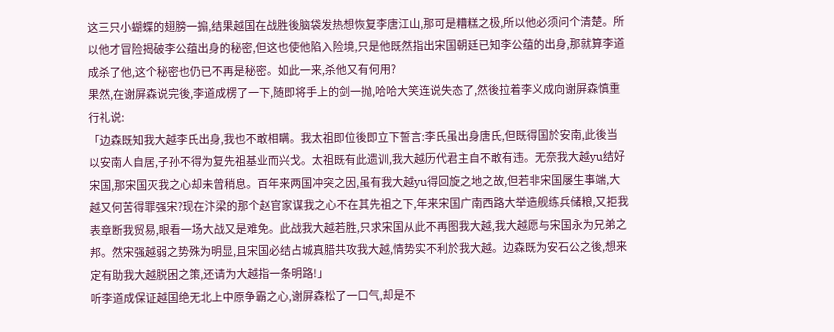这三只小蝴蝶的翅膀一搧,结果越国在战胜後脑袋发热想恢复李唐江山,那可是糟糕之极,所以他必须问个清楚。所以他才冒险揭破李公蕴出身的秘密,但这也使他陷入险境,只是他既然指出宋国朝廷已知李公蕴的出身,那就算李道成杀了他,这个秘密也仍已不再是秘密。如此一来,杀他又有何用?
果然,在谢屏森说完後,李道成楞了一下,随即将手上的剑一抛,哈哈大笑连说失态了,然後拉着李义成向谢屏森慎重行礼说:
「边森既知我大越李氏出身,我也不敢相瞒。我太祖即位後即立下誓言:李氏虽出身唐氏,但既得国於安南,此後当以安南人自居,子孙不得为复先祖基业而兴戈。太祖既有此遗训,我大越历代君主自不敢有违。无奈我大越yu结好宋国,那宋国灭我之心却未曾稍息。百年来两国冲突之因,虽有我大越yu得回旋之地之故,但若非宋国屡生事端,大越又何苦得罪强宋?现在汴梁的那个赵官家谋我之心不在其先祖之下,年来宋国广南西路大举造舰练兵储粮,又拒我表章断我贸易,眼看一场大战又是难免。此战我大越若胜,只求宋国从此不再图我大越,我大越愿与宋国永为兄弟之邦。然宋强越弱之势殊为明显,且宋国必结占城真腊共攻我大越,情势实不利於我大越。边森既为安石公之後,想来定有助我大越脱困之策,还请为大越指一条明路!」
听李道成保证越国绝无北上中原争霸之心,谢屏森松了一口气,却是不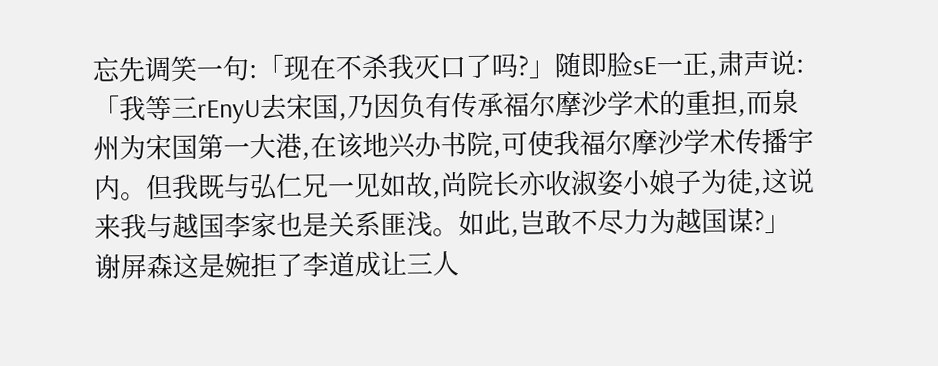忘先调笑一句:「现在不杀我灭口了吗?」随即脸sE一正,肃声说:「我等三rEnyU去宋国,乃因负有传承福尔摩沙学术的重担,而泉州为宋国第一大港,在该地兴办书院,可使我福尔摩沙学术传播宇内。但我既与弘仁兄一见如故,尚院长亦收淑姿小娘子为徒,这说来我与越国李家也是关系匪浅。如此,岂敢不尽力为越国谋?」
谢屏森这是婉拒了李道成让三人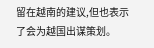留在越南的建议,但也表示了会为越国出谋策划。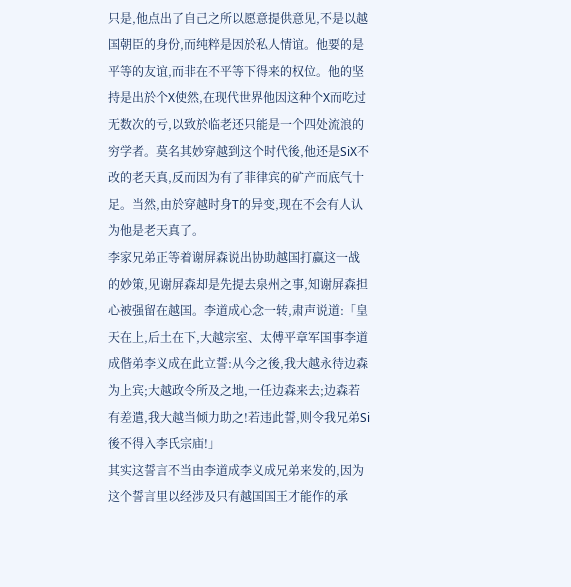只是,他点出了自己之所以愿意提供意见,不是以越国朝臣的身份,而纯粹是因於私人情谊。他要的是平等的友谊,而非在不平等下得来的权位。他的坚持是出於个X使然,在现代世界他因这种个X而吃过无数次的亏,以致於临老还只能是一个四处流浪的穷学者。莫名其妙穿越到这个时代後,他还是SiX不改的老天真,反而因为有了菲律宾的矿产而底气十足。当然,由於穿越时身T的异变,现在不会有人认为他是老天真了。
李家兄弟正等着谢屏森说出协助越国打赢这一战的妙策,见谢屏森却是先提去泉州之事,知谢屏森担心被强留在越国。李道成心念一转,肃声说道:「皇天在上,后土在下,大越宗室、太傅平章军国事李道成偕弟李义成在此立誓:从今之後,我大越永待边森为上宾;大越政令所及之地,一任边森来去;边森若有差遣,我大越当倾力助之!若违此誓,则令我兄弟Si後不得入李氏宗庙!」
其实这誓言不当由李道成李义成兄弟来发的,因为这个誓言里以经涉及只有越国国王才能作的承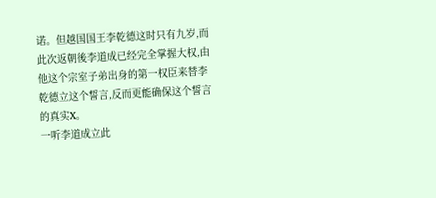诺。但越国国王李乾德这时只有九岁,而此次返朝後李道成已经完全掌握大权,由他这个宗室子弟出身的第一权臣来替李乾德立这个誓言,反而更能确保这个誓言的真实X。
一听李道成立此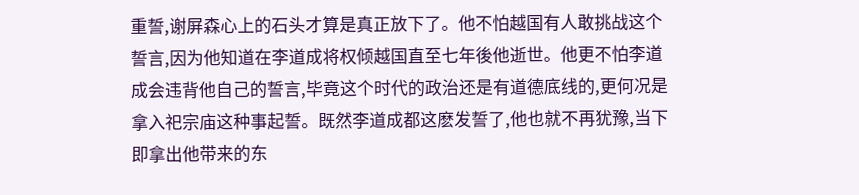重誓,谢屏森心上的石头才算是真正放下了。他不怕越国有人敢挑战这个誓言,因为他知道在李道成将权倾越国直至七年後他逝世。他更不怕李道成会违背他自己的誓言,毕竟这个时代的政治还是有道德底线的,更何况是拿入祀宗庙这种事起誓。既然李道成都这麽发誓了,他也就不再犹豫,当下即拿出他带来的东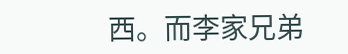西。而李家兄弟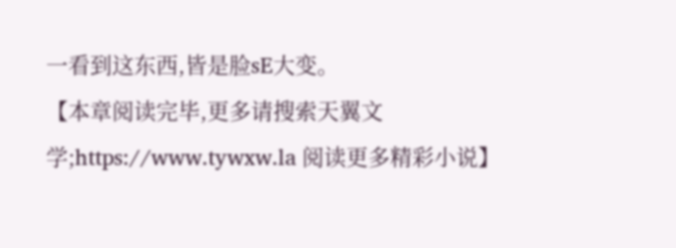一看到这东西,皆是脸sE大变。
【本章阅读完毕,更多请搜索天翼文学;https://www.tywxw.la 阅读更多精彩小说】